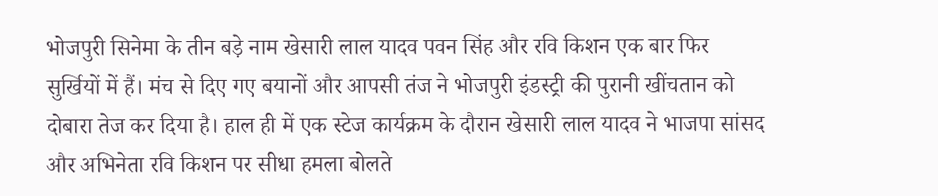भोजपुरी सिनेमा के तीन बड़े नाम खेसारी लाल यादव पवन सिंह और रवि किशन एक बार फिर सुर्खियों में हैं। मंच से दिए गए बयानों और आपसी तंज ने भोजपुरी इंडस्ट्री की पुरानी खींचतान को दोबारा तेज कर दिया है। हाल ही में एक स्टेज कार्यक्रम के दौरान खेसारी लाल यादव ने भाजपा सांसद और अभिनेता रवि किशन पर सीधा हमला बोलते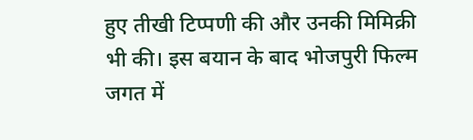हुए तीखी टिप्पणी की और उनकी मिमिक्री भी की। इस बयान के बाद भोजपुरी फिल्म जगत में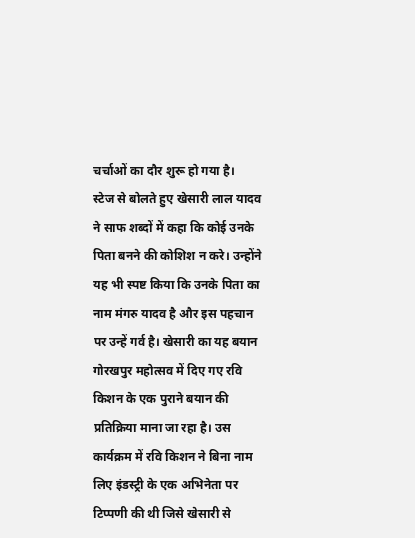चर्चाओं का दौर शुरू हो गया है।
स्टेज से बोलते हुए खेसारी लाल यादव ने साफ शब्दों में कहा कि कोई उनके पिता बनने की कोशिश न करे। उन्होंने यह भी स्पष्ट किया कि उनके पिता का नाम मंगरु यादव है और इस पहचान पर उन्हें गर्व है। खेसारी का यह बयान गोरखपुर महोत्सव में दिए गए रवि किशन के एक पुराने बयान की प्रतिक्रिया माना जा रहा है। उस कार्यक्रम में रवि किशन ने बिना नाम लिए इंडस्ट्री के एक अभिनेता पर टिप्पणी की थी जिसे खेसारी से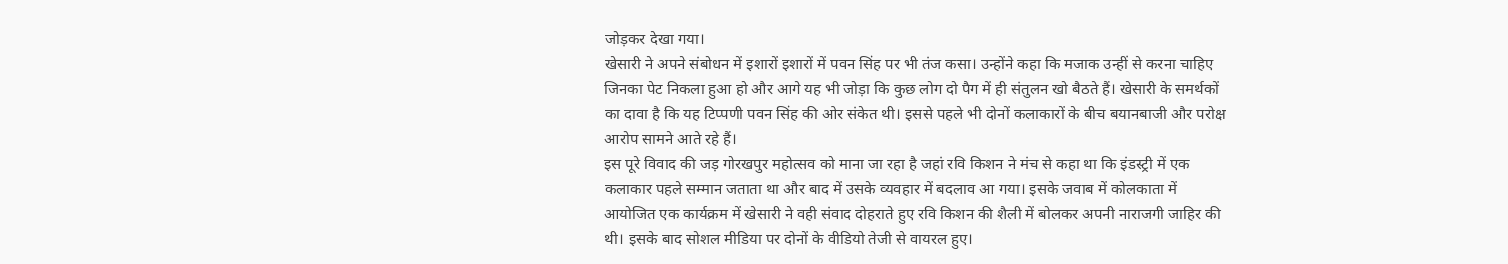जोड़कर देखा गया।
खेसारी ने अपने संबोधन में इशारों इशारों में पवन सिंह पर भी तंज कसा। उन्होंने कहा कि मजाक उन्हीं से करना चाहिए जिनका पेट निकला हुआ हो और आगे यह भी जोड़ा कि कुछ लोग दो पैग में ही संतुलन खो बैठते हैं। खेसारी के समर्थकों का दावा है कि यह टिप्पणी पवन सिंह की ओर संकेत थी। इससे पहले भी दोनों कलाकारों के बीच बयानबाजी और परोक्ष आरोप सामने आते रहे हैं।
इस पूरे विवाद की जड़ गोरखपुर महोत्सव को माना जा रहा है जहां रवि किशन ने मंच से कहा था कि इंडस्ट्री में एक कलाकार पहले सम्मान जताता था और बाद में उसके व्यवहार में बदलाव आ गया। इसके जवाब में कोलकाता में आयोजित एक कार्यक्रम में खेसारी ने वही संवाद दोहराते हुए रवि किशन की शैली में बोलकर अपनी नाराजगी जाहिर की थी। इसके बाद सोशल मीडिया पर दोनों के वीडियो तेजी से वायरल हुए।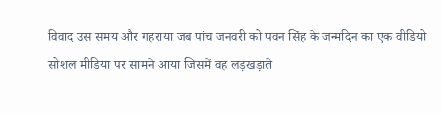विवाद उस समय और गहराया जब पांच जनवरी को पवन सिंह के जन्मदिन का एक वीडियो सोशल मीडिया पर सामने आया जिसमें वह लड़खड़ाते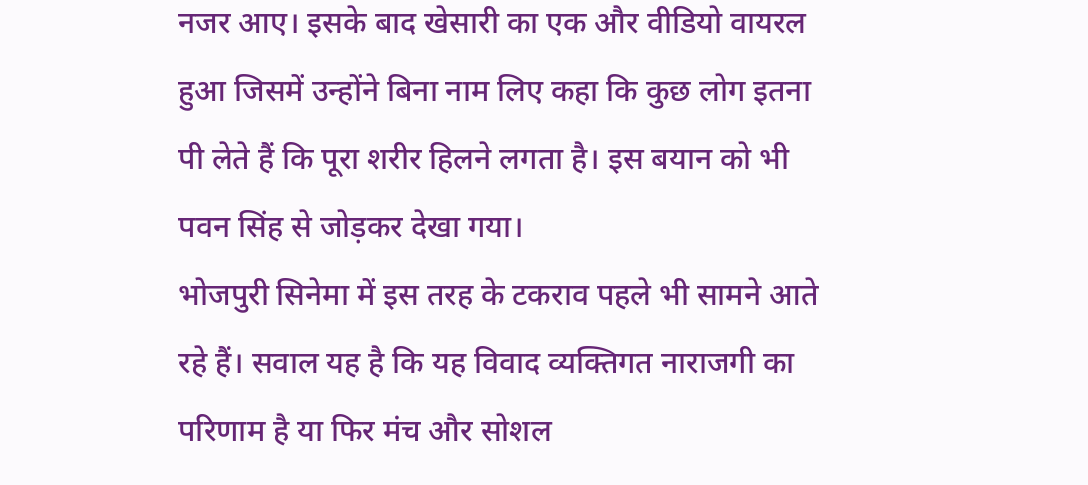नजर आए। इसके बाद खेसारी का एक और वीडियो वायरल हुआ जिसमें उन्होंने बिना नाम लिए कहा कि कुछ लोग इतना पी लेते हैं कि पूरा शरीर हिलने लगता है। इस बयान को भी पवन सिंह से जोड़कर देखा गया।
भोजपुरी सिनेमा में इस तरह के टकराव पहले भी सामने आते रहे हैं। सवाल यह है कि यह विवाद व्यक्तिगत नाराजगी का परिणाम है या फिर मंच और सोशल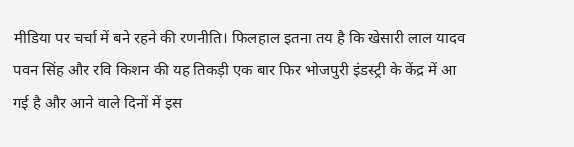मीडिया पर चर्चा में बने रहने की रणनीति। फिलहाल इतना तय है कि खेसारी लाल यादव पवन सिंह और रवि किशन की यह तिकड़ी एक बार फिर भोजपुरी इंडस्ट्री के केंद्र में आ गई है और आने वाले दिनों में इस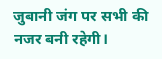जुबानी जंग पर सभी की नजर बनी रहेगी।